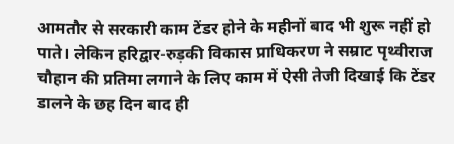आमतौर से सरकारी काम टेंडर होने के महीनों बाद भी शुरू नहीं हो पाते। लेकिन हरिद्वार-रुड़की विकास प्राधिकरण ने सम्राट पृथ्वीराज चौहान की प्रतिमा लगाने के लिए काम में ऐसी तेजी दिखाई कि टेंडर डालने के छह दिन बाद ही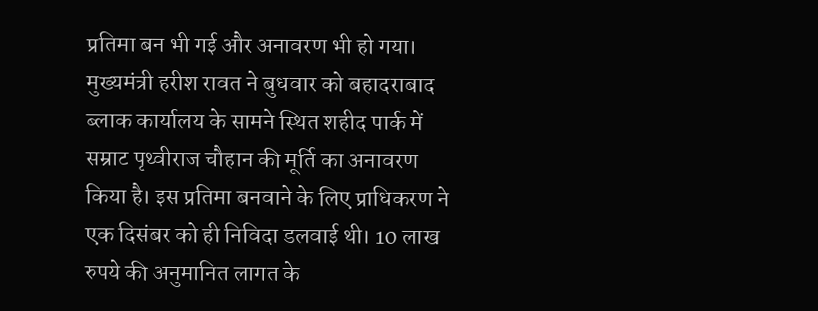प्रतिमा बन भी गई और अनावरण भी हो गया।
मुख्यमंत्री हरीश रावत ने बुधवार को बहादराबाद ब्लाक कार्यालय के सामने स्थित शहीद पार्क में सम्राट पृथ्वीराज चौहान की मूर्ति का अनावरण किया है। इस प्रतिमा बनवाने के लिए प्राधिकरण ने एक दिसंबर को ही निविदा डलवाई थी। 10 लाख रुपये की अनुमानित लागत के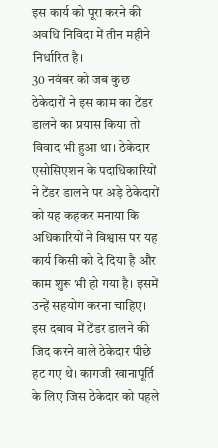इस कार्य को पूरा करने की अवधि निविदा में तीन महीने निर्धारित है।
30 नवंबर को जब कुछ ठेकेदारों ने इस काम का टेंडर डालने का प्रयास किया तो विवाद भी हुआ था। ठेकेदार एसोसिएशन के पदाधिकारियों ने टेंडर डालने पर अड़े ठेकेदारों को यह कहकर मनाया कि अधिकारियों ने विश्वास पर यह कार्य किसी को दे दिया है और काम शुरू भी हो गया है। इसमें उन्हें सहयोग करना चाहिए। इस दबाव में टेंडर डालने की जिद करने वाले ठेकेदार पीछे हट गए थे। कागजी खानापूर्ति के लिए जिस ठेकेदार को पहले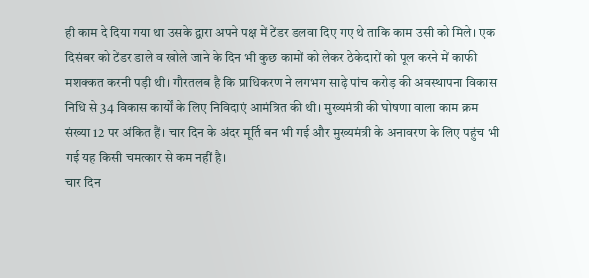ही काम दे दिया गया था उसके द्वारा अपने पक्ष में टेंडर डलवा दिए गए थे ताकि काम उसी को मिले। एक दिसंबर को टेंडर डाले व खोले जाने के दिन भी कुछ कामों को लेकर ठेकेदारों को पूल करने में काफी मशक्कत करनी पड़ी थी। गौरतलब है कि प्राधिकरण ने लगभग साढ़े पांच करोड़ की अवस्थापना विकास निधि से 34 विकास कार्यों के लिए निविदाएं आमंत्रित की थी। मुख्यमंत्री की घोषणा वाला काम क्रम संख्या 12 पर अंकित हैं। चार दिन के अंदर मूर्ति बन भी गई और मुख्यमंत्री के अनावरण के लिए पहुंच भी गई यह किसी चमत्कार से कम नहीं है।
चार दिन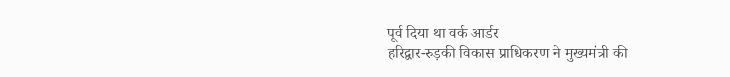पूर्व दिया था वर्क आर्डर
हरिद्वार-रुड़की विकास प्राधिकरण ने मुख्यमंत्री की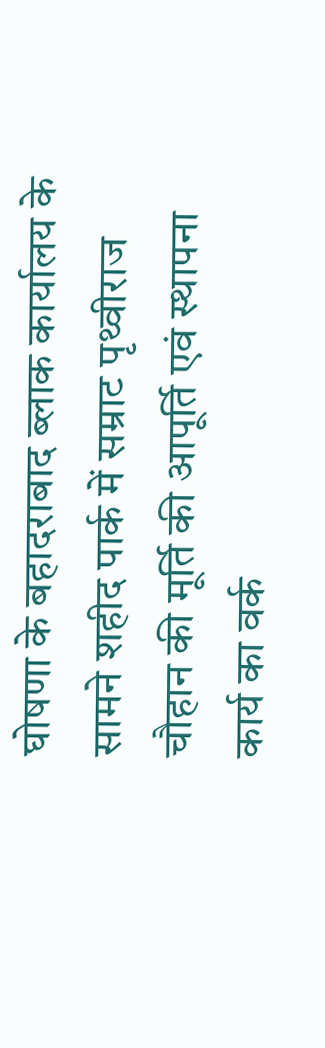घोषणा के बहादराबाद ब्लाक कार्यालय के सामने शहीद पार्क में सम्राट पृथ्वीराज चौहान की मूर्ति की आपूर्ति एवं स्थापना कार्य का वर्क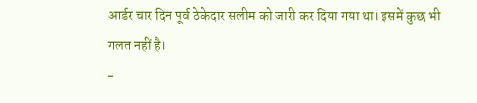आर्डर चार दिन पूर्व ठेकेदार सलीम को जारी कर दिया गया था। इसमें कुछ भी गलत नहीं है।
-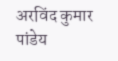अरविंद कुमार पांडेय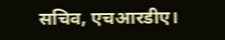सचिव, एचआरडीए।